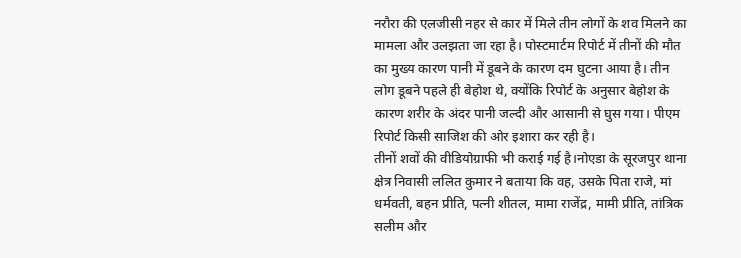नरौरा की एलजीसी नहर से कार में मिले तीन लोगों के शव मिलने का मामला और उलझता जा रहा है। पोस्टमार्टम रिपोर्ट में तीनों की मौत का मुख्य कारण पानी में डूबने के कारण दम घुटना आया है। तीन लोग डूबने पहले ही बेहोश थे, क्योंकि रिपोर्ट के अनुसार बेहोश के कारण शरीर के अंदर पानी जल्दी और आसानी से घुस गया। पीएम रिपोर्ट किसी साजिश की ओर इशारा कर रही है।
तीनों शवों की वीडियोग्राफी भी कराई गई है।नोएडा के सूरजपुर थाना क्षेत्र निवासी ललित कुमार ने बताया कि वह, उसके पिता राजे, मां धर्मवती, बहन प्रीति, पत्नी शीतल, मामा राजेंद्र, मामी प्रीति, तांत्रिक सलीम और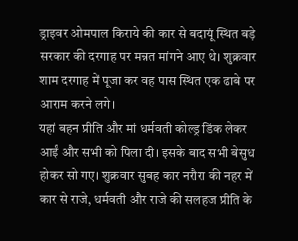ड्राइवर ओमपाल किराये की कार से बदायूं स्थित बड़े सरकार की दरगाह पर मन्नत मांगने आए थे। शुक्रवार शाम दरगाह में पूजा कर वह पास स्थित एक ढाबे पर आराम करने लगे।
यहां बहन प्रीति और मां धर्मवती कोल्ड्र डिंक लेकर आईं और सभी को पिला दी। इसके बाद सभी बेसुध होकर सो गए। शुक्रवार सुबह कार नरौरा की नहर में कार से राजे, धर्मवती और राजे की सलहज प्रीति के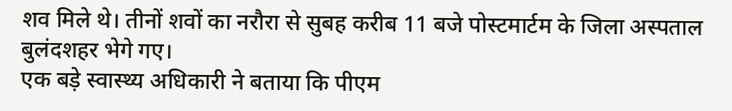शव मिले थे। तीनों शवों का नरौरा से सुबह करीब 11 बजे पोस्टमार्टम के जिला अस्पताल बुलंदशहर भेगे गए।
एक बड़े स्वास्थ्य अधिकारी ने बताया कि पीएम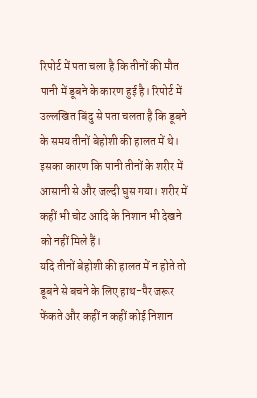रिपोर्ट में पता चला है कि तीनों की मौत पानी में डूबने के कारण हुई है। रिपोर्ट में उल्लखित बिंदु से पता चलता है कि डूबने के समय तीनों बेहोशी की हालत में थे। इसका कारण कि पानी तीनों के शरीर में आसानी से और जल्दी घुस गया। शरीर में कहीं भी चोट आदि के निशान भी देखने को नहीं मिले हैं।
यदि तीनों बेहोशी की हालत में न होते तो डूबने से बचने के लिए हाथ-पैर जरूर फेंकते और कहीं न कहीं कोई निशान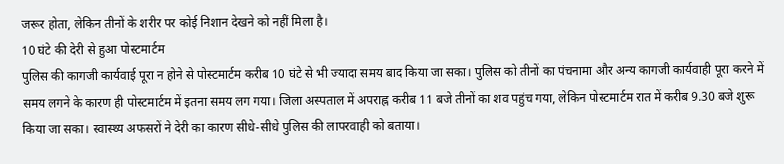जरूर होता, लेकिन तीनों के शरीर पर कोई निशान देखने को नहीं मिला है।
10 घंटे की देरी से हुआ पोस्टमार्टम
पुलिस की कागजी कार्यवाई पूरा न होने से पोस्टमार्टम करीब 10 घंटे से भी ज्यादा समय बाद किया जा सका। पुलिस को तीनों का पंचनामा और अन्य कागजी कार्यवाही पूरा करने में समय लगने के कारण ही पोस्टमार्टम में इतना समय लग गया। जिला अस्पताल में अपराह्न करीब 11 बजे तीनों का शव पहुंच गया, लेकिन पोस्टमार्टम रात में करीब 9.30 बजे शुरू किया जा सका। स्वास्थ्य अफसरों ने देरी का कारण सीधे-सीधे पुलिस की लापरवाही को बताया।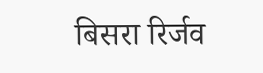बिसरा रिर्जव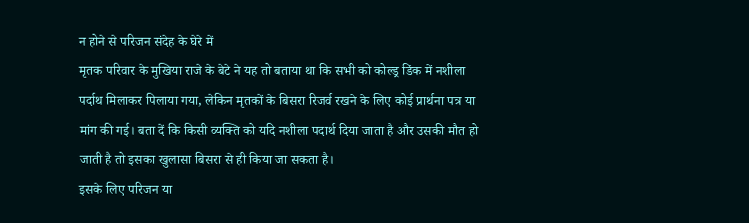न होने से परिजन संदेह के घेरे में
मृतक परिवार के मुखिया राजे के बेटे ने यह तो बताया था कि सभी को कोल्ड्र डिंक में नशीला पर्दाथ मिलाकर पिलाया गया, लेकिन मृतकों के बिसरा रिजर्व रखने के लिए कोई प्रार्थना पत्र या मांग की गई। बता दें कि किसी व्यक्ति को यदि नशीला पदार्थ दिया जाता है और उसकी मौत हो जाती है तो इसका खुलासा बिसरा से ही किया जा सकता है।
इसके लिए परिजन या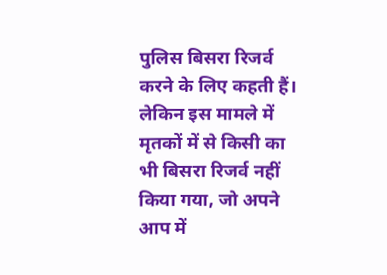पुलिस बिसरा रिजर्व करने के लिए कहती हैं। लेकिन इस मामले में मृतकों में से किसी का भी बिसरा रिजर्व नहीं किया गया, जो अपने आप में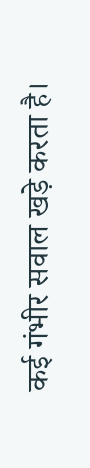कई गंभीर सवाल खड़े करता है।